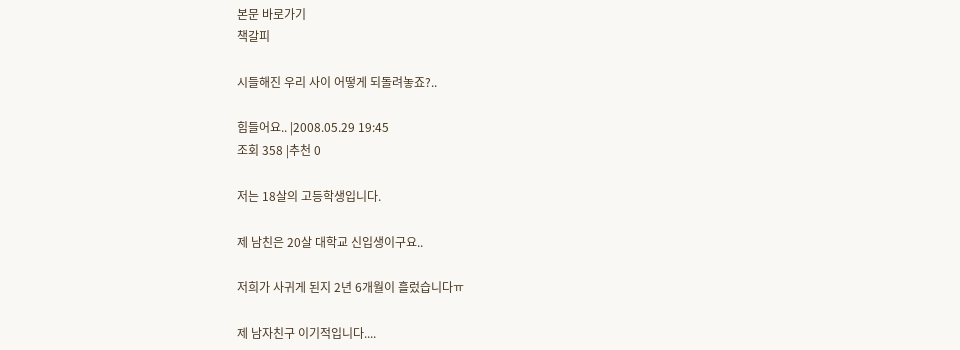본문 바로가기
책갈피

시들해진 우리 사이 어떻게 되돌려놓죠?..

힘들어요.. |2008.05.29 19:45
조회 358 |추천 0

저는 18살의 고등학생입니다.

제 남친은 20살 대학교 신입생이구요..

저희가 사귀게 된지 2년 6개월이 흘렀습니다ㅠ

제 남자친구 이기적입니다....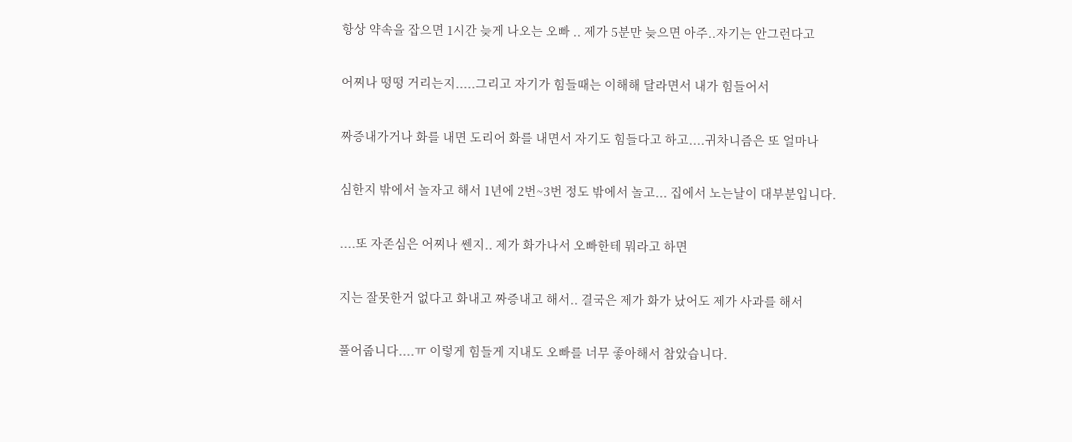항상 약속을 잡으면 1시간 늦게 나오는 오빠 .. 제가 5분만 늦으면 아주..자기는 안그런다고

어찌나 떵떵 거리는지.....그리고 자기가 힘들때는 이해해 달라면서 내가 힘들어서

짜증내가거나 화를 내면 도리어 화를 내면서 자기도 힘들다고 하고....귀차니즘은 또 얼마나

심한지 밖에서 놀자고 해서 1년에 2번~3번 정도 밖에서 놀고... 집에서 노는날이 대부분입니다.

....또 자존심은 어찌나 쎈지.. 제가 화가나서 오빠한테 뭐라고 하면

지는 잘못한거 없다고 화내고 짜증내고 해서.. 결국은 제가 화가 났어도 제가 사과를 해서

풀어줍니다....ㅠ 이렇게 힘들게 지내도 오빠를 너무 좋아해서 참았습니다.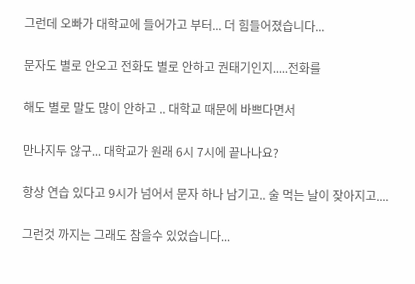그런데 오빠가 대학교에 들어가고 부터... 더 힘들어졌습니다...

문자도 별로 안오고 전화도 별로 안하고 권태기인지.....전화를

해도 별로 말도 많이 안하고 .. 대학교 때문에 바쁘다면서

만나지두 않구... 대학교가 원래 6시 7시에 끝나나요?

항상 연습 있다고 9시가 넘어서 문자 하나 남기고.. 술 먹는 날이 잦아지고....

그런것 까지는 그래도 참을수 있었습니다...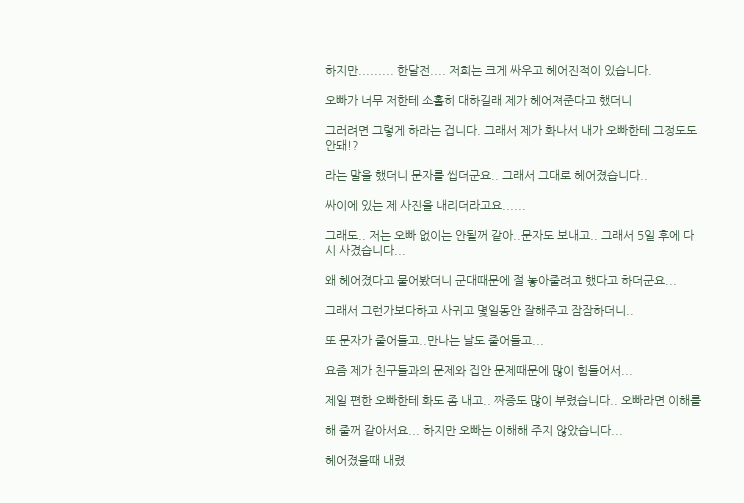하지만......... 한달전.... 저희는 크게 싸우고 헤어진적이 있습니다.

오빠가 너무 저한테 소홀히 대하길래 제가 헤어져준다고 했더니

그러려면 그렇게 하라는 겁니다. 그래서 제가 화나서 내가 오빠한테 그정도도 안돼!?

라는 말을 했더니 문자를 씹더군요.. 그래서 그대로 헤어졌습니다..

싸이에 있는 제 사진을 내리더라고요......

그래도.. 저는 오빠 없이는 안될꺼 같아..문자도 보내고.. 그래서 5일 후에 다시 사겼습니다...

왜 헤어졌다고 물어봤더니 군대때문에 절 놓아줄려고 했다고 하더군요...

그래서 그런가보다하고 사귀고 몇일동안 잘해주고 잠잠하더니..

또 문자가 줄어들고..만나는 날도 줄어들고...

요즘 제가 친구들과의 문제와 집안 문제때문에 많이 힘들어서...

제일 편한 오빠한테 화도 좀 내고.. 짜증도 많이 부렸습니다.. 오빠라면 이해를

해 줄꺼 같아서요... 하지만 오빠는 이해해 주지 않았습니다...

헤어졌을때 내렸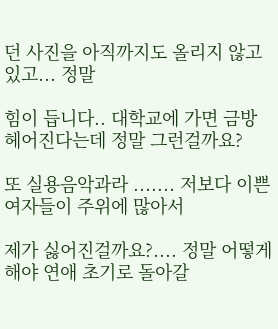던 사진을 아직까지도 올리지 않고 있고... 정말

힘이 듭니다.. 대학교에 가면 금방 헤어진다는데 정말 그런걸까요?

또 실용음악과라 ....... 저보다 이쁜 여자들이 주위에 많아서

제가 싫어진걸까요?.... 정말 어떻게 해야 연애 초기로 돌아갈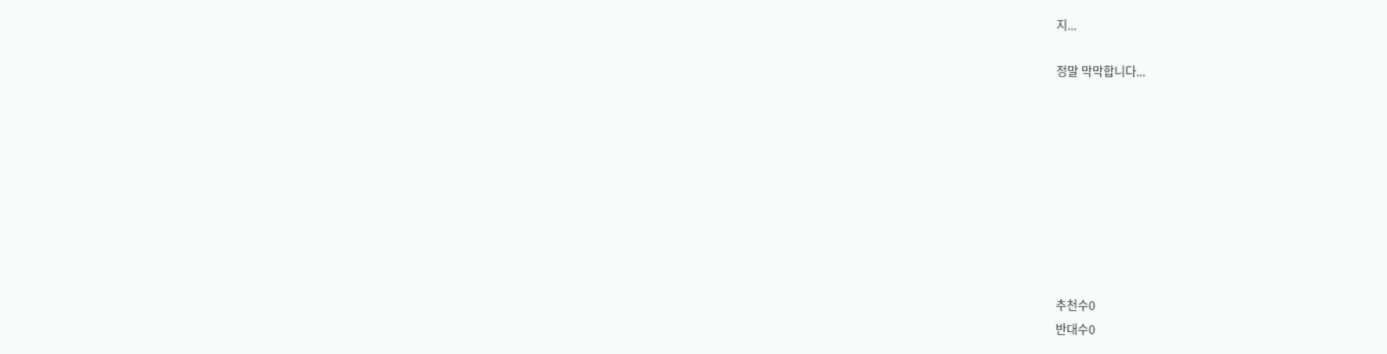지...

정말 막막합니다...









추천수0
반대수0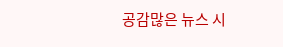공감많은 뉴스 시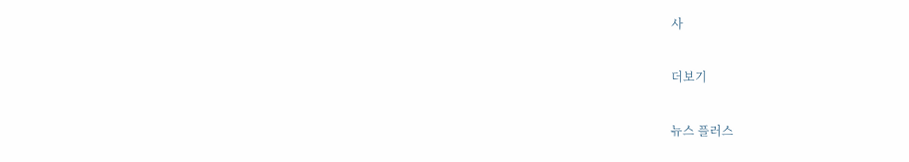사

더보기

뉴스 플러스